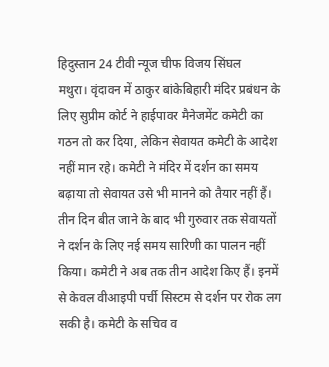हिदुस्तान 24 टीवी न्यूज चीफ विजय सिंघल
मथुरा। वृंदावन में ठाकुर बांकेबिहारी मंदिर प्रबंधन के लिए सुप्रीम कोर्ट ने हाईपावर मैनेजमेंट कमेटी का गठन तो कर दिया, लेकिन सेवायत कमेटी के आदेश नहीं मान रहे। कमेटी ने मंदिर में दर्शन का समय बढ़ाया तो सेवायत उसे भी मानने को तैयार नहीं हैं। तीन दिन बीत जाने के बाद भी गुरुवार तक सेवायतों ने दर्शन के लिए नई समय सारिणी का पालन नहीं किया। कमेटी ने अब तक तीन आदेश किए हैं। इनमें से केवल वीआइपी पर्ची सिस्टम से दर्शन पर रोक लग सकी है। कमेटी के सचिव व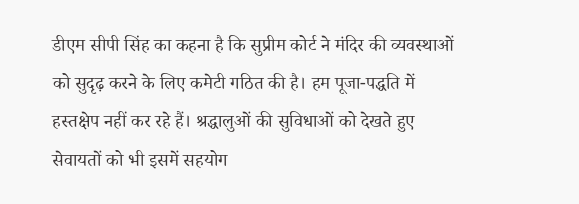डीएम सीपी सिंह का कहना है कि सुप्रीम कोर्ट ने मंदिर की व्यवस्थाओं को सुदृढ़ करने के लिए कमेटी गठित की है। हम पूजा-पद्धति में हस्तक्षेप नहीं कर रहे हैं। श्रद्धालुओं की सुविधाओं को देखते हुए सेवायतों को भी इसमें सहयोग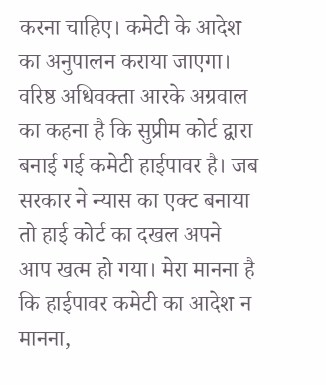करना चाहिए। कमेटी के आदेश का अनुपालन कराया जाएगा। वरिष्ठ अधिवक्ता आरके अग्रवाल का कहना है कि सुप्रीम कोर्ट द्वारा बनाई गई कमेटी हाईपावर है। जब सरकार ने न्यास का एक्ट बनाया तो हाई कोर्ट का दखल अपने आप खत्म हो गया। मेरा मानना है कि हाईपावर कमेटी का आदेश न मानना,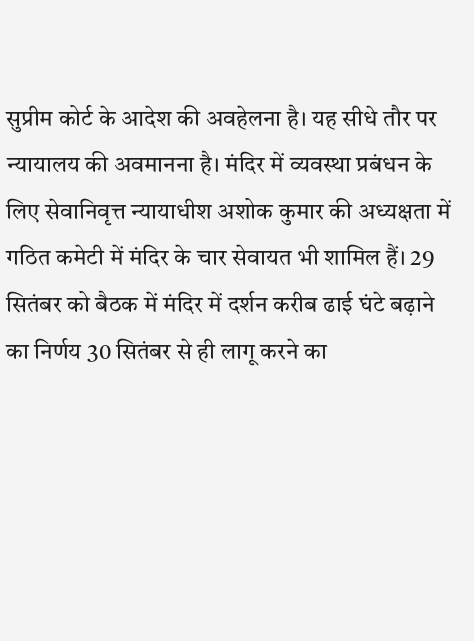सुप्रीम कोर्ट के आदेश की अवहेलना है। यह सीधे तौर पर न्यायालय की अवमानना है। मंदिर में व्यवस्था प्रबंधन के लिए सेवानिवृत्त न्यायाधीश अशोक कुमार की अध्यक्षता में गठित कमेटी में मंदिर के चार सेवायत भी शामिल हैं। 29 सितंबर को बैठक में मंदिर में दर्शन करीब ढाई घंटे बढ़ाने का निर्णय 30 सितंबर से ही लागू करने का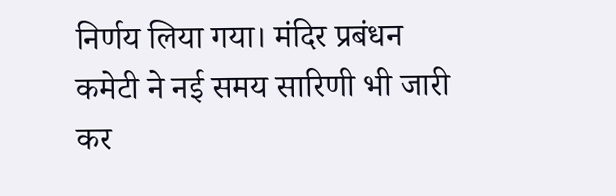निर्णय लिया गया। मंदिर प्रबंधन कमेटी ने नई समय सारिणी भी जारी कर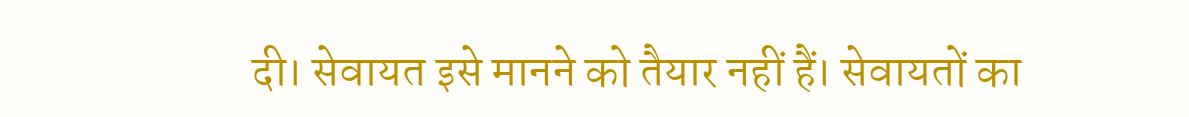दी। सेवायत इसे मानने को तैयार नहीं हैं। सेवायतों का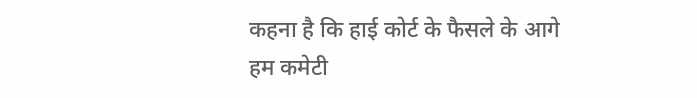कहना है कि हाई कोर्ट के फैसले के आगे हम कमेटी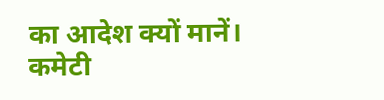का आदेश क्यों मानें। कमेटी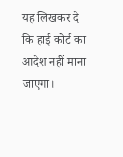यह लिखकर दे कि हाई कोर्ट का आदेश नहीं माना जाएगा।